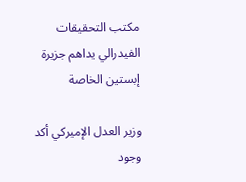مكتب التحقيقات الفيدرالي يداهم جزيرة إبستين الخاصة

وزير العدل الإميركي أكد وجود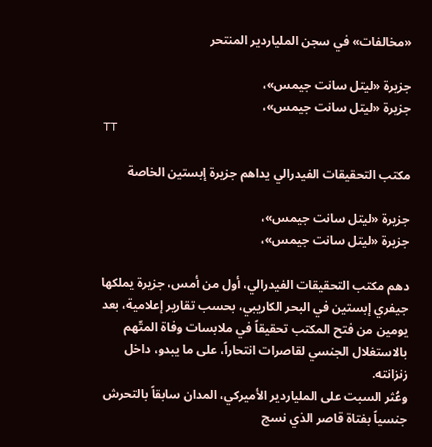«مخالفات» في سجن الملياردير المنتحر

جزيرة «ليتل سانت جيمس»،
جزيرة «ليتل سانت جيمس»،
TT

مكتب التحقيقات الفيدرالي يداهم جزيرة إبستين الخاصة

جزيرة «ليتل سانت جيمس»،
جزيرة «ليتل سانت جيمس»،

دهم مكتب التحقيقات الفيدرالي، أول من أمس، جزيرة يملكها جيفري إبستين في البحر الكاريبي، بحسب تقارير إعلامية، بعد يومين من فتح المكتب تحقيقاً في ملابسات وفاة المتّهم بالاستغلال الجنسي لقاصرات انتحاراً، على ما يبدو، داخل زنزانته.
وعُثر السبت على الملياردير الأميركي، المدان سابقاً بالتحرش جنسياً بفتاة قاصر الذي نسج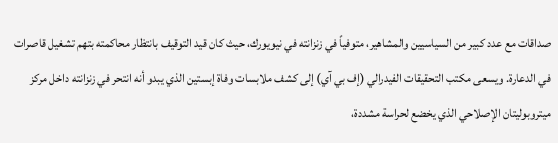صداقات مع عدد كبير من السياسيين والمشاهير، متوفياً في زنزانته في نيويورك، حيث كان قيد التوقيف بانتظار محاكمته بتهم تشغيل قاصرات في الدعارة. ويسعى مكتب التحقيقات الفيدرالي (إف بي آي) إلى كشف ملابسات وفاة إبستين الذي يبدو أنه انتحر في زنزانته داخل مركز ميتروبوليتان الإصلاحي الذي يخضع لحراسة مشددة،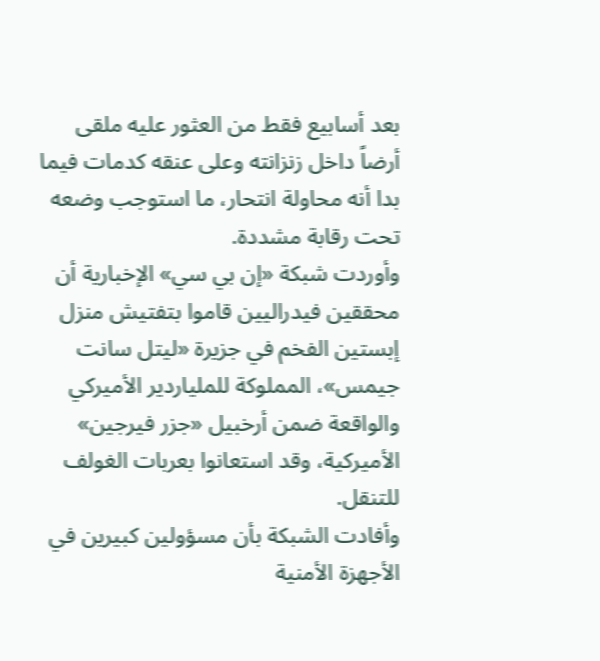بعد أسابيع فقط من العثور عليه ملقى أرضاً داخل زنزانته وعلى عنقه كدمات فيما بدا أنه محاولة انتحار، ما استوجب وضعه تحت رقابة مشددة.
وأوردت شبكة «إن بي سي» الإخبارية أن محققين فيدراليين قاموا بتفتيش منزل إبستين الفخم في جزيرة «ليتل سانت جيمس»، المملوكة للملياردير الأميركي والواقعة ضمن أرخبيل «جزر فيرجين» الأميركية، وقد استعانوا بعربات الغولف للتنقل.
وأفادت الشبكة بأن مسؤولين كبيرين في الأجهزة الأمنية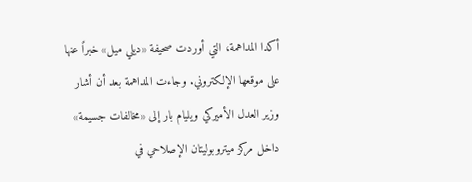أكدا المداهمة، التي أوردت صحيفة «ديلي ميل» خبراً عنها على موقعها الإلكتروني. وجاءت المداهمة بعد أن أشار وزير العدل الأميركي ويليام بار إلى «مخالفات جسيمة» داخل مركز ميتروبوليتان الإصلاحي في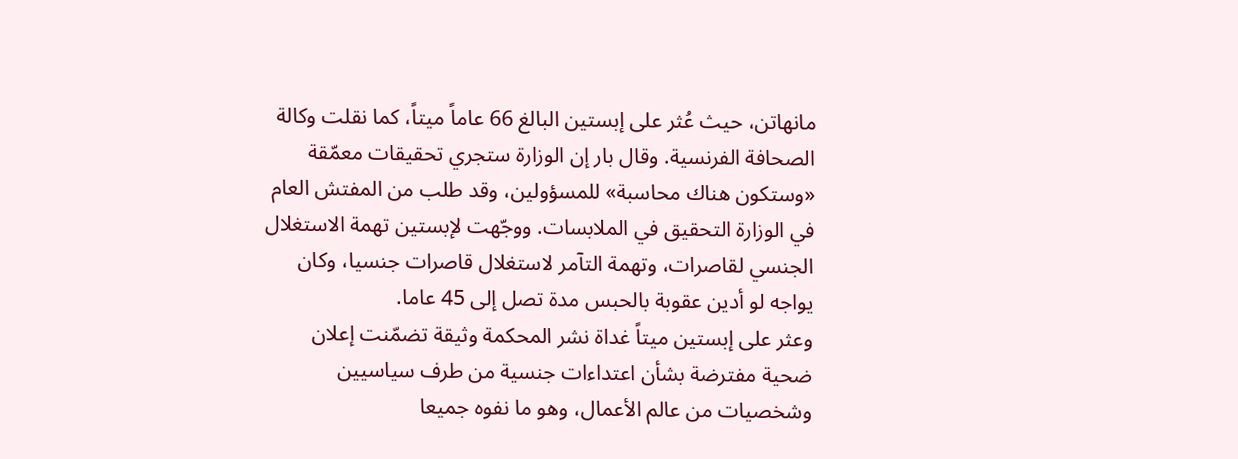مانهاتن، حيث عُثر على إبستين البالغ 66 عاماً ميتاً، كما نقلت وكالة الصحافة الفرنسية. وقال بار إن الوزارة ستجري تحقيقات معمّقة «وستكون هناك محاسبة» للمسؤولين، وقد طلب من المفتش العام في الوزارة التحقيق في الملابسات. ووجّهت لإبستين تهمة الاستغلال الجنسي لقاصرات، وتهمة التآمر لاستغلال قاصرات جنسيا، وكان يواجه لو أدين عقوبة بالحبس مدة تصل إلى 45 عاما.
وعثر على إبستين ميتاً غداة نشر المحكمة وثيقة تضمّنت إعلان ضحية مفترضة بشأن اعتداءات جنسية من طرف سياسيين وشخصيات من عالم الأعمال، وهو ما نفوه جميعا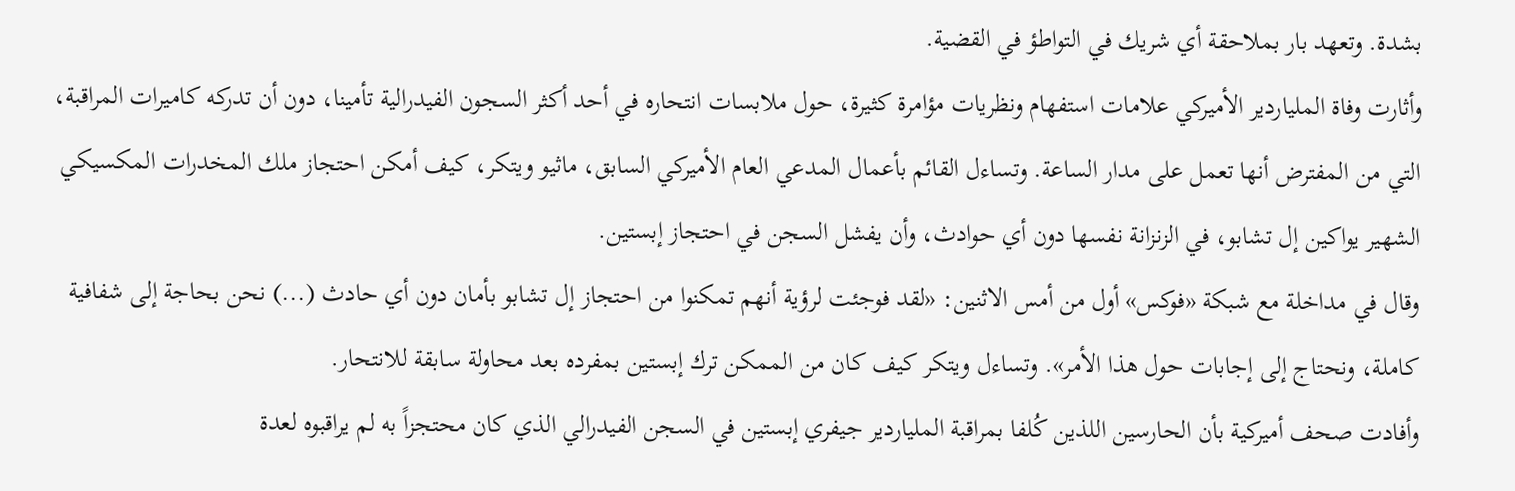بشدة. وتعهد بار بملاحقة أي شريك في التواطؤ في القضية.
وأثارت وفاة الملياردير الأميركي علامات استفهام ونظريات مؤامرة كثيرة، حول ملابسات انتحاره في أحد أكثر السجون الفيدرالية تأمينا، دون أن تدركه كاميرات المراقبة، التي من المفترض أنها تعمل على مدار الساعة. وتساءل القائم بأعمال المدعي العام الأميركي السابق، ماثيو ويتكر، كيف أمكن احتجاز ملك المخدرات المكسيكي الشهير يواكين إل تشابو، في الزنزانة نفسها دون أي حوادث، وأن يفشل السجن في احتجاز إبستين.
وقال في مداخلة مع شبكة «فوكس» أول من أمس الاثنين: «لقد فوجئت لرؤية أنهم تمكنوا من احتجاز إل تشابو بأمان دون أي حادث (...) نحن بحاجة إلى شفافية كاملة، ونحتاج إلى إجابات حول هذا الأمر». وتساءل ويتكر كيف كان من الممكن ترك إبستين بمفرده بعد محاولة سابقة للانتحار.
وأفادت صحف أميركية بأن الحارسين اللذين كُلفا بمراقبة الملياردير جيفري إبستين في السجن الفيدرالي الذي كان محتجزاً به لم يراقبوه لعدة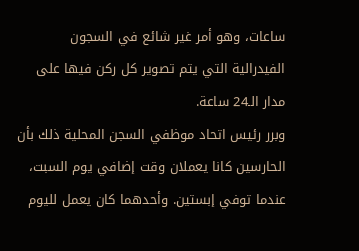ساعات، وهو أمر غير شائع في السجون الفيدرالية التي يتم تصوير كل ركن فيها على مدار الـ24 ساعة.
وبرر رئيس اتحاد موظفي السجن المحلية ذلك بأن الحارسين كانا يعملان وقت إضافي يوم السبت، عندما توفي إبستين. وأحدهما كان يعمل لليوم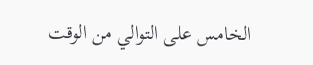الخامس على التوالي من الوقت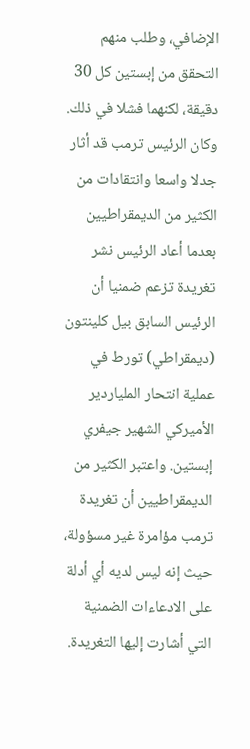الإضافي، وطلب منهم التحقق من إبستين كل 30 دقيقة، لكنهما فشلا في ذلك.
وكان الرئيس ترمب قد أثار جدلا واسعا وانتقادات من الكثير من الديمقراطيين بعدما أعاد الرئيس نشر تغريدة تزعم ضمنيا أن الرئيس السابق بيل كلينتون (ديمقراطي) تورط في عملية انتحار الملياردير الأميركي الشهير جيفري إبستين. واعتبر الكثير من الديمقراطيين أن تغريدة ترمب مؤامرة غير مسؤولة، حيث إنه ليس لديه أي أدلة على الادعاءات الضمنية التي أشارت إليها التغريدة.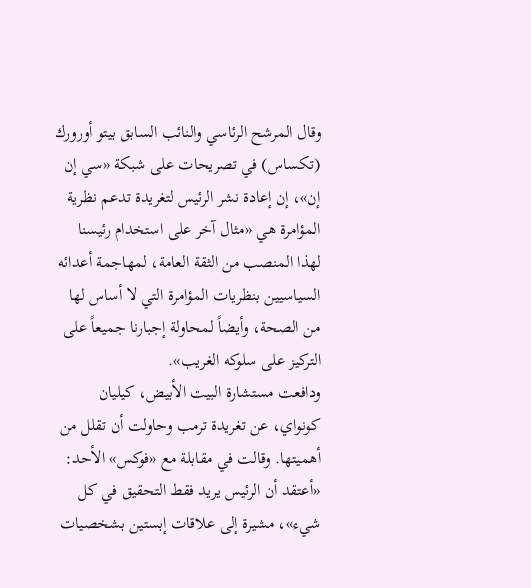وقال المرشح الرئاسي والنائب السابق بيتو أورورك (تكساس) في تصريحات على شبكة «سي إن إن»، إن إعادة نشر الرئيس لتغريدة تدعم نظرية المؤامرة هي «مثال آخر على استخدام رئيسنا لهذا المنصب من الثقة العامة، لمهاجمة أعدائه السياسيين بنظريات المؤامرة التي لا أساس لها من الصحة، وأيضاً لمحاولة إجبارنا جميعاً على التركيز على سلوكه الغريب».
ودافعت مستشارة البيت الأبيض، كيليان كونواي، عن تغريدة ترمب وحاولت أن تقلل من أهميتها. وقالت في مقابلة مع «فوكس» الأحد: «أعتقد أن الرئيس يريد فقط التحقيق في كل شيء»، مشيرة إلى علاقات إبستين بشخصيات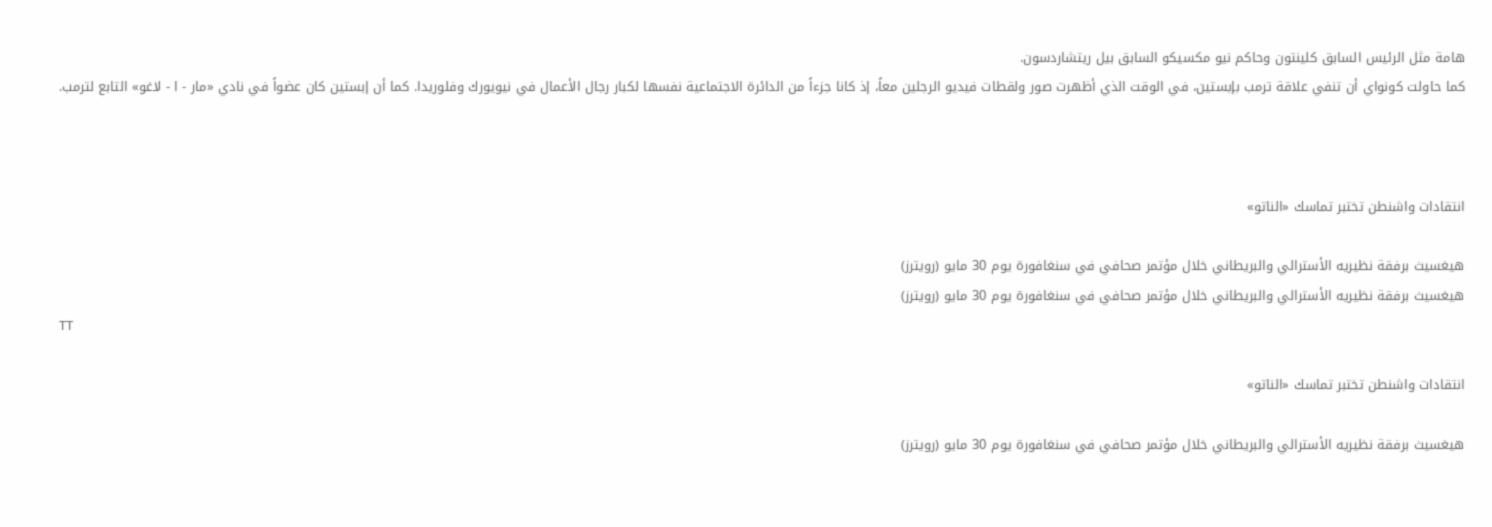هامة مثل الرئيس السابق كلينتون وحاكم نيو مكسيكو السابق بيل ريتشاردسون.
كما حاولت كونواي أن تنفي علاقة ترمب بإبستين، في الوقت الذي أظهرت صور ولقطات فيديو الرجلين معاً، إذ كانا جزءاً من الدائرة الاجتماعية نفسها لكبار رجال الأعمال في نيويورك وفلوريدا. كما أن إبستين كان عضواً في نادي «مار - ا - لاغو» التابع لترمب.



انتقادات واشنطن تختبر تماسك «الناتو»

هيغسيث برفقة نظيريه الأسترالي والبريطاني خلال مؤتمر صحافي في سنغافورة يوم 30 مايو (رويترز)
هيغسيث برفقة نظيريه الأسترالي والبريطاني خلال مؤتمر صحافي في سنغافورة يوم 30 مايو (رويترز)
TT

انتقادات واشنطن تختبر تماسك «الناتو»

هيغسيث برفقة نظيريه الأسترالي والبريطاني خلال مؤتمر صحافي في سنغافورة يوم 30 مايو (رويترز)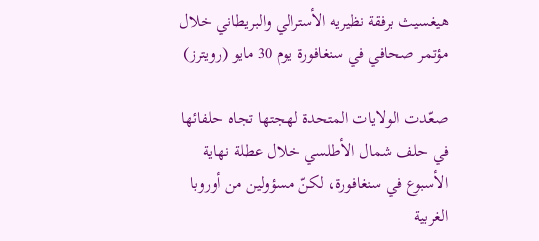هيغسيث برفقة نظيريه الأسترالي والبريطاني خلال مؤتمر صحافي في سنغافورة يوم 30 مايو (رويترز)

صعّدت الولايات المتحدة لهجتها تجاه حلفائها في حلف شمال الأطلسي خلال عطلة نهاية الأسبوع في سنغافورة، لكنّ مسؤولين من أوروبا الغربية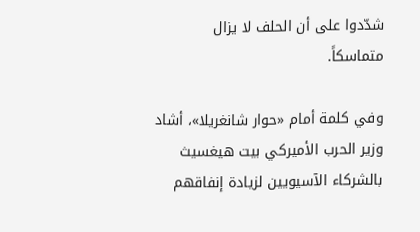شدّدوا على أن الحلف لا يزال متماسكاً.

وفي كلمة أمام «حوار شانغريلا»، أشاد وزير الحرب الأميركي بيت هيغسيث بالشركاء الآسيويين لزيادة إنفاقهم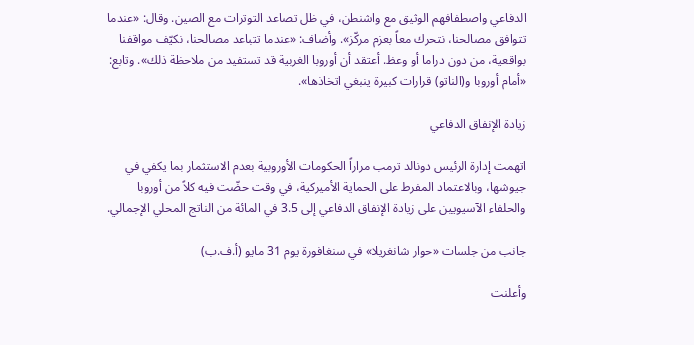الدفاعي واصطفافهم الوثيق مع واشنطن، في ظل تصاعد التوترات مع الصين. وقال: «عندما تتوافق مصالحنا، نتحرك معاً بعزم مركّز». وأضاف: «عندما تتباعد مصالحنا، نكيّف مواقفنا بواقعية، من دون دراما أو وعظ. أعتقد أن أوروبا الغربية قد تستفيد من ملاحظة ذلك». وتابع: «أمام أوروبا و(الناتو) قرارات كبيرة ينبغي اتخاذها».

زيادة الإنفاق الدفاعي

اتهمت إدارة الرئيس دونالد ترمب مراراً الحكومات الأوروبية بعدم الاستثمار بما يكفي في جيوشها، وبالاعتماد المفرط على الحماية الأميركية، في وقت حضّت فيه كلاً من أوروبا والحلفاء الآسيويين على زيادة الإنفاق الدفاعي إلى 3.5 في المائة من الناتج المحلي الإجمالي.

جانب من جلسات «حوار شانغريلا» في سنغافورة يوم 31 مايو (أ.ف.ب)

وأعلنت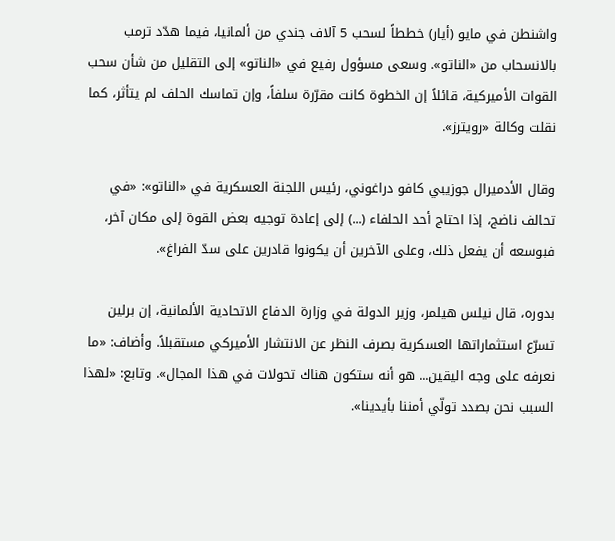واشنطن في مايو (أيار) خططاً لسحب 5 آلاف جندي من ألمانيا، فيما هدّد ترمب بالانسحاب من «الناتو». وسعى مسؤول رفيع في «الناتو» إلى التقليل من شأن سحب القوات الأميركية، قائلاً إن الخطوة كانت مقرّرة سلفاً، وإن تماسك الحلف لم يتأثر، كما نقلت وكالة «رويترز».

وقال الأدميرال جوزيبي كافو دراغوني، رئيس اللجنة العسكرية في «الناتو»: «في تحالف ناضج، إذا احتاج أحد الحلفاء (...) إلى إعادة توجيه بعض القوة إلى مكان آخر، فبوسعه أن يفعل ذلك، وعلى الآخرين أن يكونوا قادرين على سدّ الفراغ».

بدوره، قال نيلس هيلمر، وزير الدولة في وزارة الدفاع الاتحادية الألمانية، إن برلين تسرّع استثماراتها العسكرية بصرف النظر عن الانتشار الأميركي مستقبلاً. وأضاف: «ما نعرفه على وجه اليقين... هو أنه ستكون هناك تحولات في هذا المجال». وتابع: «لهذا السبب نحن بصدد تولّي أمننا بأيدينا».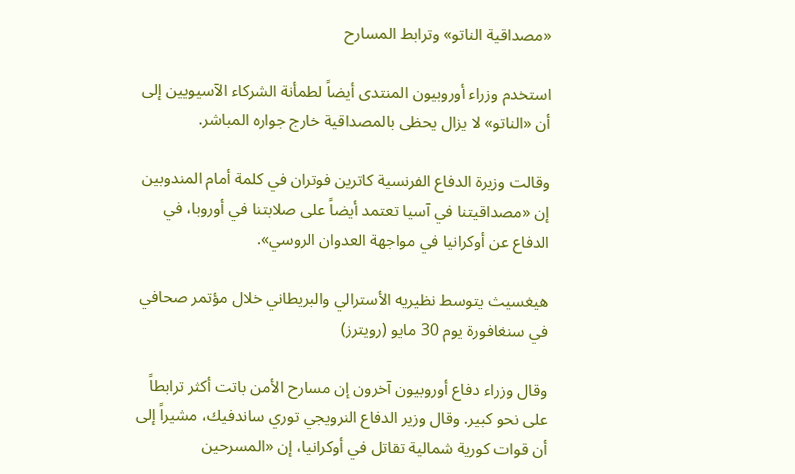«مصداقية الناتو» وترابط المسارح

استخدم وزراء أوروبيون المنتدى أيضاً لطمأنة الشركاء الآسيويين إلى أن «الناتو» لا يزال يحظى بالمصداقية خارج جواره المباشر.

وقالت وزيرة الدفاع الفرنسية كاترين فوتران في كلمة أمام المندوبين إن «مصداقيتنا في آسيا تعتمد أيضاً على صلابتنا في أوروبا، في الدفاع عن أوكرانيا في مواجهة العدوان الروسي».

هيغسيث يتوسط نظيريه الأسترالي والبريطاني خلال مؤتمر صحافي في سنغافورة يوم 30 مايو (رويترز)

وقال وزراء دفاع أوروبيون آخرون إن مسارح الأمن باتت أكثر ترابطاً على نحو كبير. وقال وزير الدفاع النرويجي توري ساندفيك، مشيراً إلى أن قوات كورية شمالية تقاتل في أوكرانيا، إن «المسرحين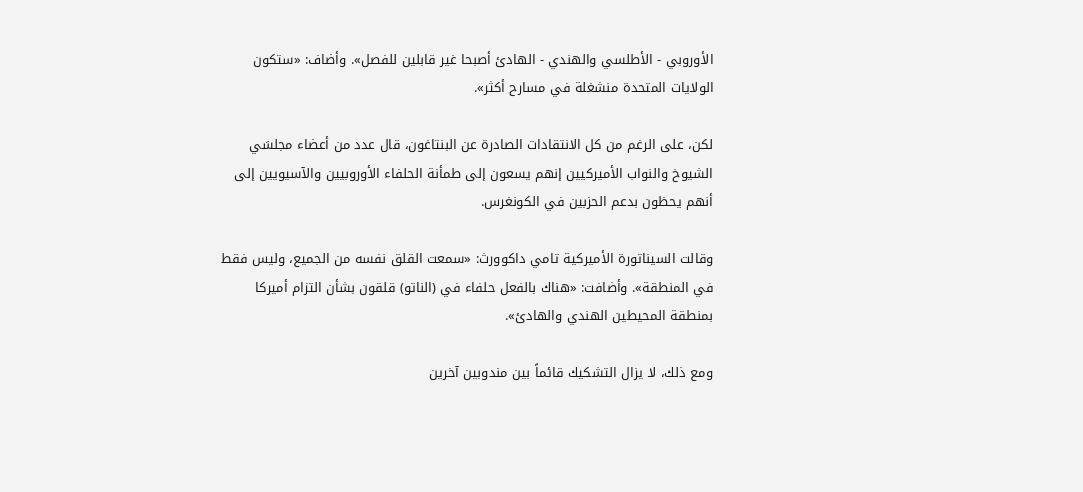الأوروبي - الأطلسي والهندي - الهادئ أصبحا غير قابلين للفصل». وأضاف: «ستكون الولايات المتحدة منشغلة في مسارح أكثر».

لكن، على الرغم من كل الانتقادات الصادرة عن البنتاغون، قال عدد من أعضاء مجلسَي الشيوخ والنواب الأميركيين إنهم يسعون إلى طمأنة الحلفاء الأوروبيين والآسيويين إلى أنهم يحظون بدعم الحزبين في الكونغرس.

وقالت السيناتورة الأميركية تامي داكوورث: «سمعت القلق نفسه من الجميع، وليس فقط في المنطقة». وأضافت: «هناك بالفعل حلفاء في (الناتو) قلقون بشأن التزام أميركا بمنطقة المحيطين الهندي والهادئ».

ومع ذلك، لا يزال التشكيك قائماً بين مندوبين آخرين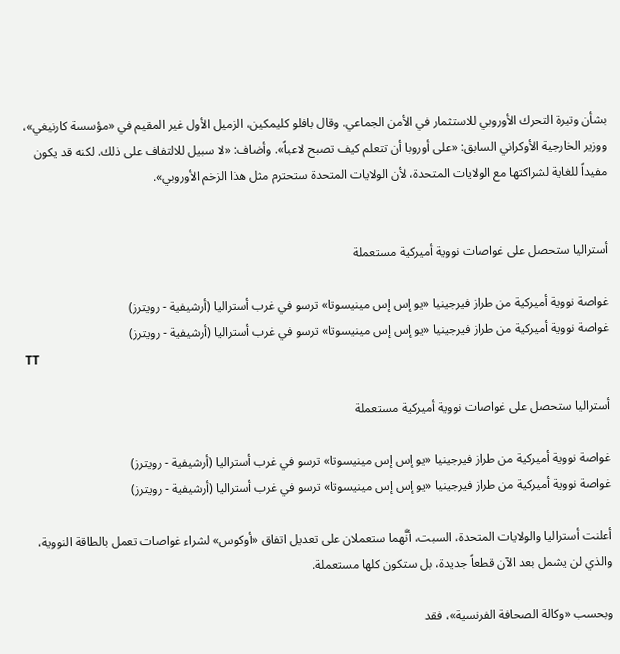بشأن وتيرة التحرك الأوروبي للاستثمار في الأمن الجماعي. وقال بافلو كليمكين، الزميل الأول غير المقيم في «مؤسسة كارنيغي»، ووزير الخارجية الأوكراني السابق: «على أوروبا أن تتعلم كيف تصبح لاعباً». وأضاف: «لا سبيل للالتفاف على ذلك. لكنه قد يكون مفيداً للغاية لشراكتها مع الولايات المتحدة، لأن الولايات المتحدة ستحترم مثل هذا الزخم الأوروبي».


أستراليا ستحصل على غواصات نووية أميركية مستعملة

غواصة نووية أميركية من طراز فيرجينيا «يو إس إس مينيسوتا» ترسو في غرب أستراليا (أرشيفية - رويترز)
غواصة نووية أميركية من طراز فيرجينيا «يو إس إس مينيسوتا» ترسو في غرب أستراليا (أرشيفية - رويترز)
TT

أستراليا ستحصل على غواصات نووية أميركية مستعملة

غواصة نووية أميركية من طراز فيرجينيا «يو إس إس مينيسوتا» ترسو في غرب أستراليا (أرشيفية - رويترز)
غواصة نووية أميركية من طراز فيرجينيا «يو إس إس مينيسوتا» ترسو في غرب أستراليا (أرشيفية - رويترز)

أعلنت أستراليا والولايات المتحدة، السبت، أنَّهما ستعملان على تعديل اتفاق «أوكوس» لشراء غواصات تعمل بالطاقة النووية، والذي لن يشمل بعد الآن قطعاً جديدة، بل ستكون كلها مستعملة.

وبحسب «وكالة الصحافة الفرنسية»، فقد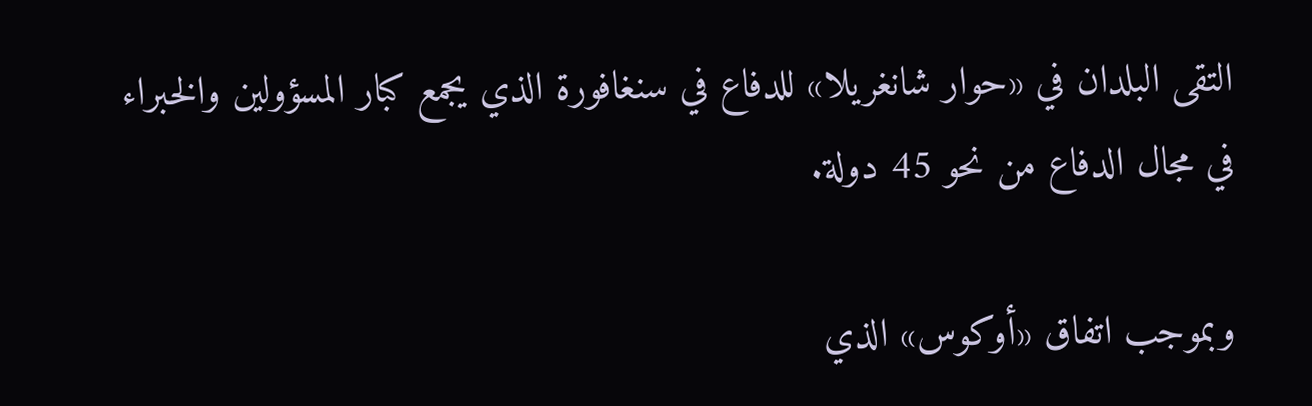التقى البلدان في «حوار شانغريلا» للدفاع في سنغافورة الذي يجمع كبار المسؤولين والخبراء في مجال الدفاع من نحو 45 دولة.

وبموجب اتفاق «أوكوس» الذي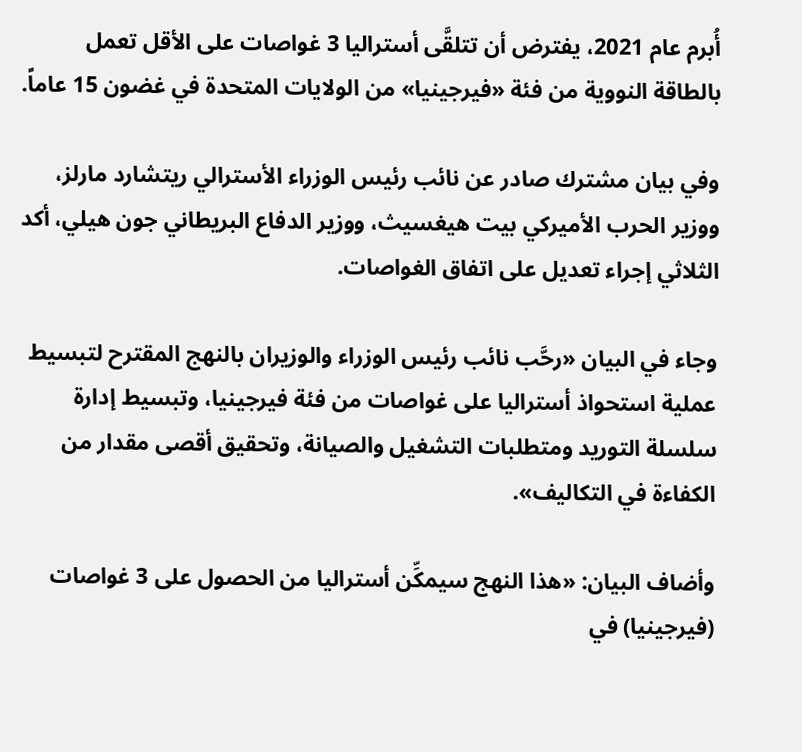أُبرم عام 2021، يفترض أن تتلقَّى أستراليا 3 غواصات على الأقل تعمل بالطاقة النووية من فئة «فيرجينيا» من الولايات المتحدة في غضون 15 عاماً.

وفي بيان مشترك صادر عن نائب رئيس الوزراء الأسترالي ريتشارد مارلز، ووزير الحرب الأميركي بيت هيغسيث، ووزير الدفاع البريطاني جون هيلي، أكد الثلاثي إجراء تعديل على اتفاق الغواصات.

وجاء في البيان «رحَّب نائب رئيس الوزراء والوزيران بالنهج المقترح لتبسيط عملية استحواذ أستراليا على غواصات من فئة فيرجينيا، وتبسيط إدارة سلسلة التوريد ومتطلبات التشغيل والصيانة، وتحقيق أقصى مقدار من الكفاءة في التكاليف».

وأضاف البيان: «هذا النهج سيمكِّن أستراليا من الحصول على 3 غواصات (فيرجينيا) في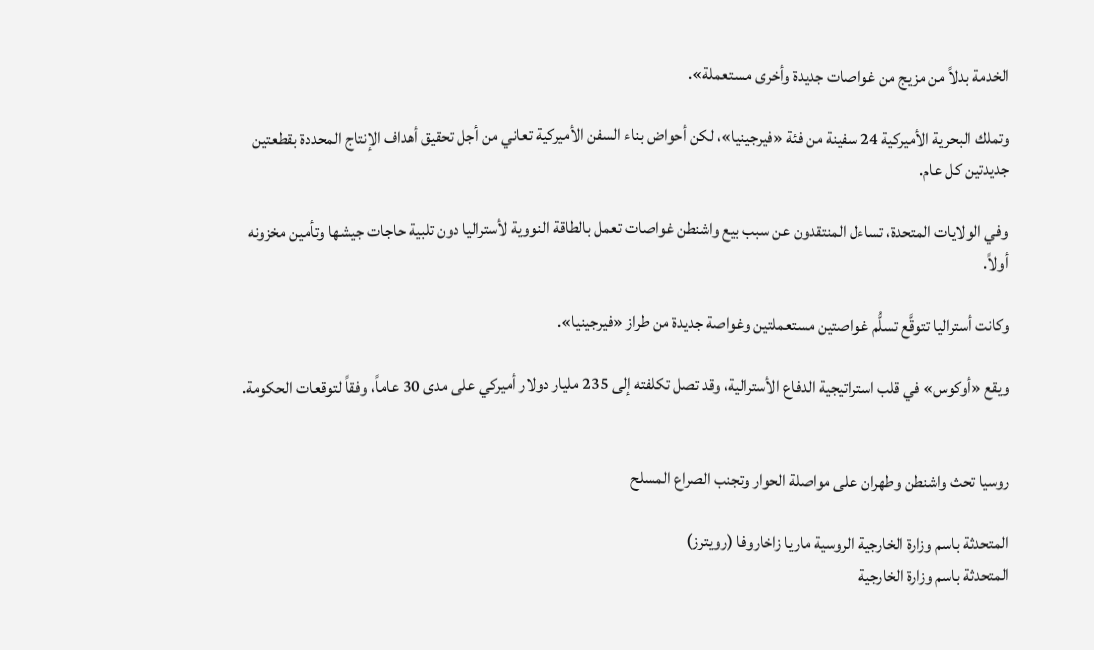الخدمة بدلاً من مزيج من غواصات جديدة وأخرى مستعملة».

وتملك البحرية الأميركية 24 سفينة من فئة «فيرجينيا»، لكن أحواض بناء السفن الأميركية تعاني من أجل تحقيق أهداف الإنتاج المحددة بقطعتين جديدتين كل عام.

وفي الولايات المتحدة، تساءل المنتقدون عن سبب بيع واشنطن غواصات تعمل بالطاقة النووية لأستراليا دون تلبية حاجات جيشها وتأمين مخزونه أولاً.

وكانت أستراليا تتوقَّع تسلُّم غواصتين مستعملتين وغواصة جديدة من طراز «فيرجينيا».

ويقع «أوكوس» في قلب استراتيجية الدفاع الأسترالية، وقد تصل تكلفته إلى 235 مليار دولار أميركي على مدى 30 عاماً، وفقاً لتوقعات الحكومة.


روسيا تحث واشنطن وطهران على مواصلة الحوار وتجنب الصراع المسلح

المتحدثة باسم وزارة الخارجية الروسية ماريا زاخاروفا (رويترز)
المتحدثة باسم وزارة الخارجية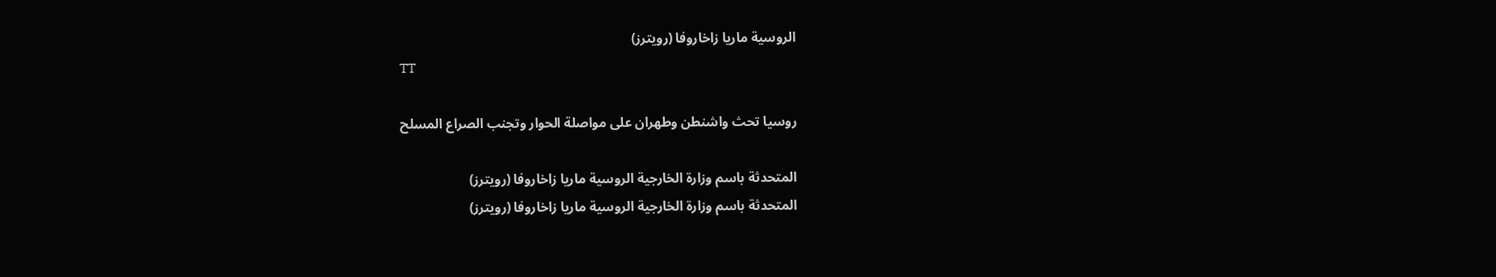الروسية ماريا زاخاروفا (رويترز)
TT

روسيا تحث واشنطن وطهران على مواصلة الحوار وتجنب الصراع المسلح

المتحدثة باسم وزارة الخارجية الروسية ماريا زاخاروفا (رويترز)
المتحدثة باسم وزارة الخارجية الروسية ماريا زاخاروفا (رويترز)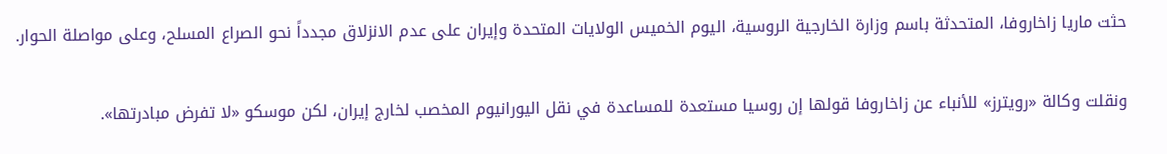حثت ماريا زاخاروفا، المتحدثة باسم وزارة الخارجية الروسية، اليوم الخميس الولايات المتحدة وإيران على عدم الانزلاق مجدداً نحو الصراع المسلح، وعلى مواصلة الحوار.

ونقلت وكالة «رويترز» للأنباء عن زاخاروفا قولها إن روسيا مستعدة للمساعدة في نقل اليورانيوم المخصب لخارج إيران، لكن موسكو «لا تفرض مبادرتها».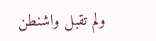ولم تقبل واشنطن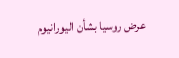عرض روسيا بشأن اليورانيوم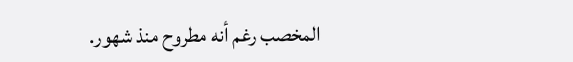المخصب رغم أنه مطروح منذ شهور.